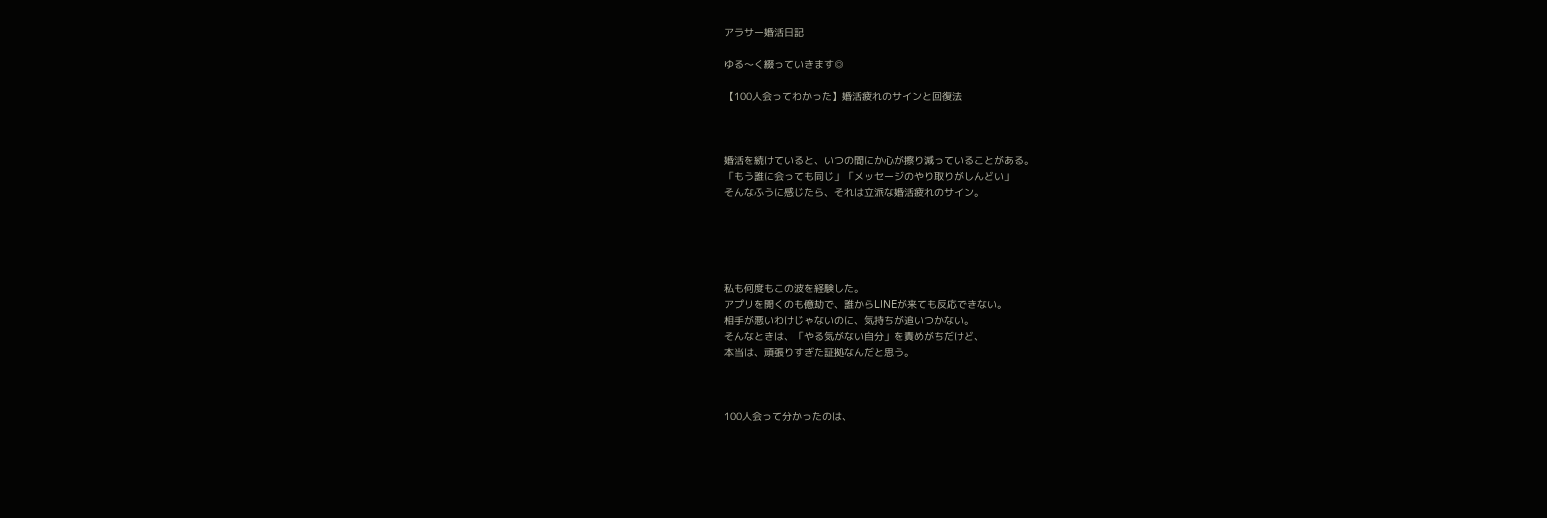アラサー婚活日記

ゆる〜く綴っていきます◎

【100人会ってわかった】婚活疲れのサインと回復法



婚活を続けていると、いつの間にか心が擦り減っていることがある。
「もう誰に会っても同じ」「メッセージのやり取りがしんどい」
そんなふうに感じたら、それは立派な婚活疲れのサイン。





私も何度もこの波を経験した。
アプリを開くのも億劫で、誰からLINEが来ても反応できない。
相手が悪いわけじゃないのに、気持ちが追いつかない。
そんなときは、「やる気がない自分」を責めがちだけど、
本当は、頑張りすぎた証拠なんだと思う。



100人会って分かったのは、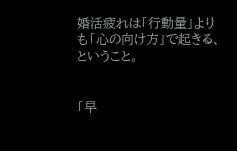婚活疲れは「行動量」よりも「心の向け方」で起きる、ということ。


「早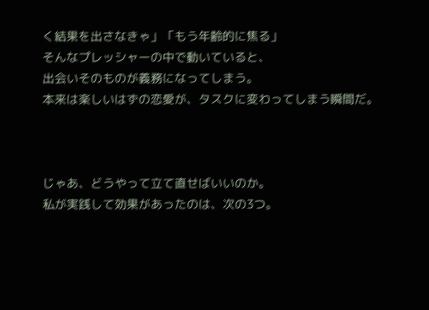く結果を出さなきゃ」「もう年齢的に焦る」
そんなプレッシャーの中で動いていると、
出会いそのものが義務になってしまう。
本来は楽しいはずの恋愛が、タスクに変わってしまう瞬間だ。



じゃあ、どうやって立て直せばいいのか。
私が実践して効果があったのは、次の3つ。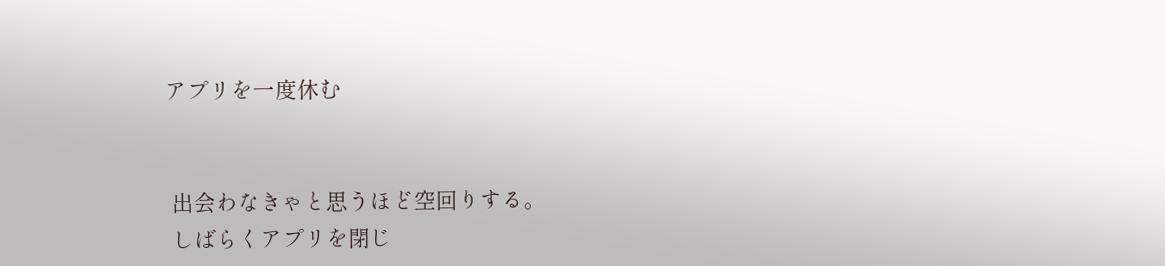アプリを一度休む


 出会わなきゃと思うほど空回りする。
 しばらくアプリを閉じ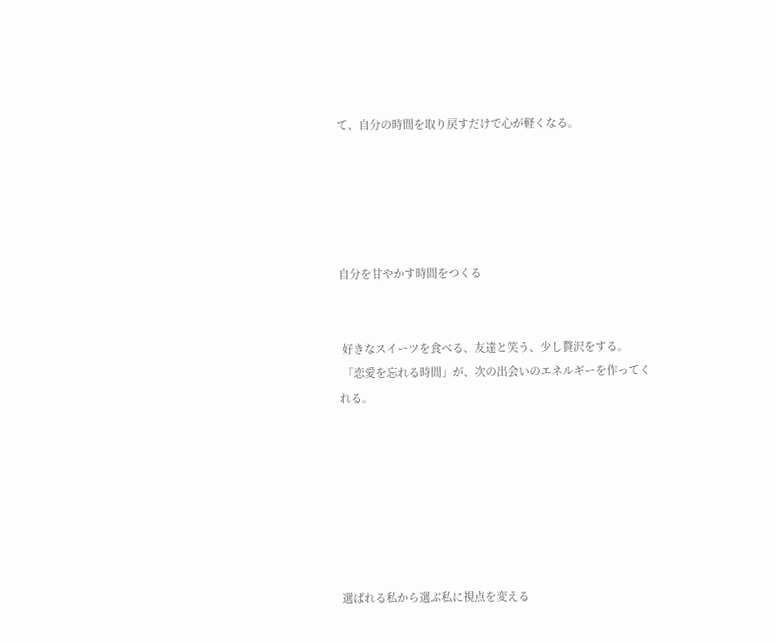て、自分の時間を取り戻すだけで心が軽くなる。





自分を甘やかす時間をつくる


 好きなスイーツを食べる、友達と笑う、少し贅沢をする。
 「恋愛を忘れる時間」が、次の出会いのエネルギーを作ってくれる。







選ばれる私から選ぶ私に視点を変える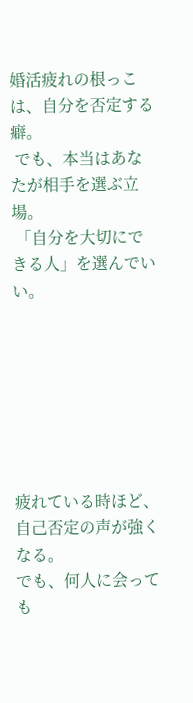婚活疲れの根っこは、自分を否定する癖。
 でも、本当はあなたが相手を選ぶ立場。
 「自分を大切にできる人」を選んでいい。







疲れている時ほど、自己否定の声が強くなる。
でも、何人に会っても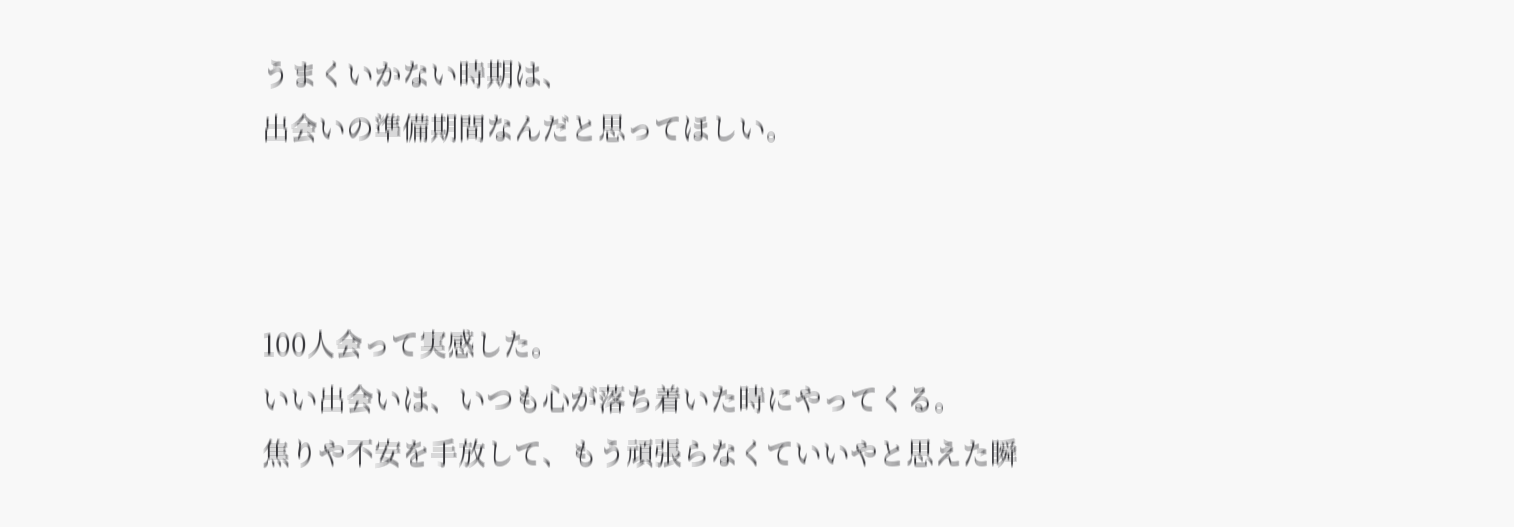うまくいかない時期は、
出会いの準備期間なんだと思ってほしい。



100人会って実感した。
いい出会いは、いつも心が落ち着いた時にやってくる。
焦りや不安を手放して、もう頑張らなくていいやと思えた瞬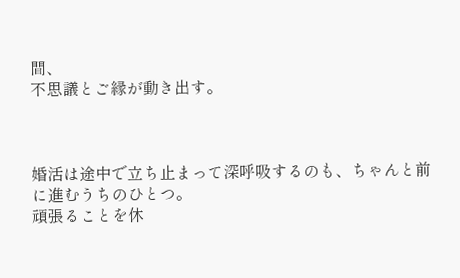間、
不思議とご縁が動き出す。



婚活は途中で立ち止まって深呼吸するのも、ちゃんと前に進むうちのひとつ。
頑張ることを休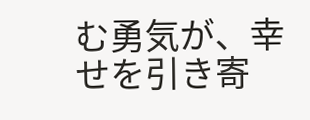む勇気が、幸せを引き寄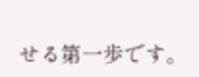せる第一歩です。